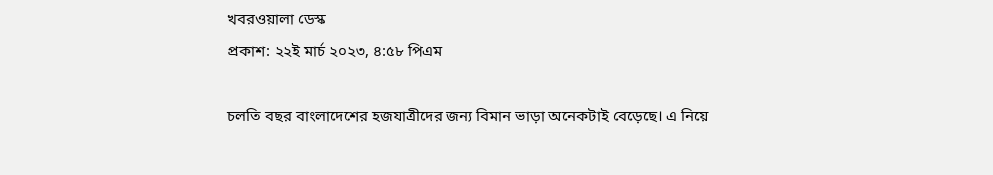খবরওয়ালা ডেস্ক
প্রকাশ: ২২ই মার্চ ২০২৩, ৪:৫৮ পিএম

চলতি বছর বাংলাদেশের হজযাত্রীদের জন্য বিমান ভাড়া অনেকটাই বেড়েছে। এ নিয়ে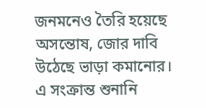জনমনেও তৈরি হয়েছে অসন্তোষ, জোর দাবি উঠেছে ভাড়া কমানোর। এ সংক্রান্ত শুনানি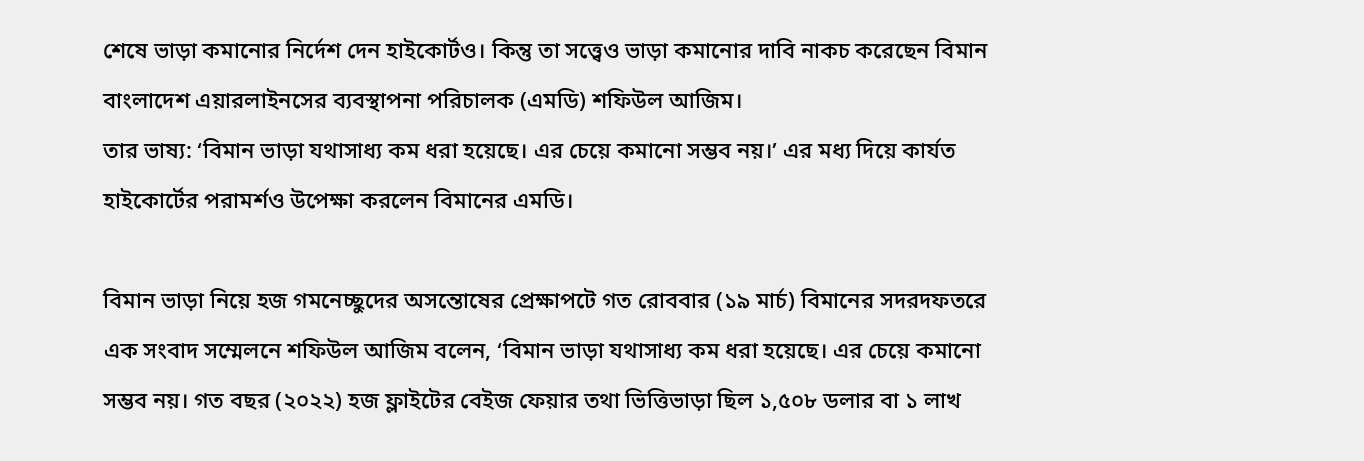শেষে ভাড়া কমানোর নির্দেশ দেন হাইকোর্টও। কিন্তু তা সত্ত্বেও ভাড়া কমানোর দাবি নাকচ করেছেন বিমান বাংলাদেশ এয়ারলাইনসের ব্যবস্থাপনা পরিচালক (এমডি) শফিউল আজিম।
তার ভাষ্য: ‘বিমান ভাড়া যথাসাধ্য কম ধরা হয়েছে। এর চেয়ে কমানো সম্ভব নয়।’ এর মধ্য দিয়ে কার্যত হাইকোর্টের পরামর্শও উপেক্ষা করলেন বিমানের এমডি।

বিমান ভাড়া নিয়ে হজ গমনেচ্ছুদের অসন্তোষের প্রেক্ষাপটে গত রোববার (১৯ মার্চ) বিমানের সদরদফতরে এক সংবাদ সম্মেলনে শফিউল আজিম বলেন, ‘বিমান ভাড়া যথাসাধ্য কম ধরা হয়েছে। এর চেয়ে কমানো সম্ভব নয়। গত বছর (২০২২) হজ ফ্লাইটের বেইজ ফেয়ার তথা ভিত্তিভাড়া ছিল ১,৫০৮ ডলার বা ১ লাখ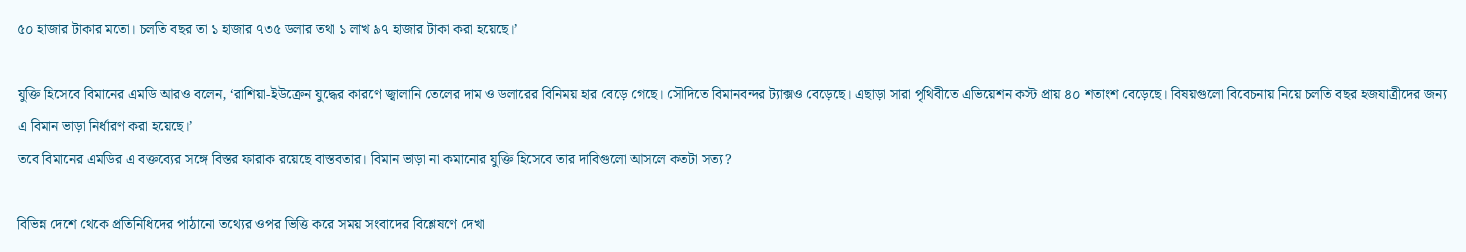৫০ হাজার টাকার মতো। চলতি বছর তা ১ হাজার ৭৩৫ ডলার তথা ১ লাখ ৯৭ হাজার টাকা করা হয়েছে।’

যুক্তি হিসেবে বিমানের এমডি আরও বলেন, ‘রাশিয়া-ইউক্রেন যুদ্ধের কারণে জ্বালানি তেলের দাম ও ডলারের বিনিময় হার বেড়ে গেছে। সৌদিতে বিমানবন্দর ট্যাক্সও বেড়েছে। এছাড়া সারা পৃথিবীতে এভিয়েশন কস্ট প্রায় ৪০ শতাংশ বেড়েছে। বিষয়গুলো বিবেচনায় নিয়ে চলতি বছর হজযাত্রীদের জন্য এ বিমান ভাড়া নির্ধারণ করা হয়েছে।’
তবে বিমানের এমডির এ বক্তব্যের সঙ্গে বিস্তর ফারাক রয়েছে বাস্তবতার। বিমান ভাড়া না কমানোর যুক্তি হিসেবে তার দাবিগুলো আসলে কতটা সত্য?

বিভিন্ন দেশে থেকে প্রতিনিধিদের পাঠানো তথ্যের ওপর ভিত্তি করে সময় সংবাদের বিশ্লেষণে দেখা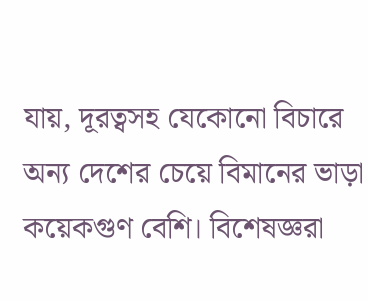যায়, দূরত্বসহ যেকোনো বিচারে অন্য দেশের চেয়ে বিমানের ভাড়া কয়েকগুণ বেশি। বিশেষজ্ঞরা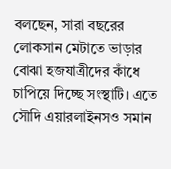বলছেন, সারা বছরের লোকসান মেটাতে ভাড়ার বোঝা হজযাত্রীদের কাঁধে চাপিয়ে দিচ্ছে সংস্থাটি। এতে সৌদি এয়ারলাইনসও সমান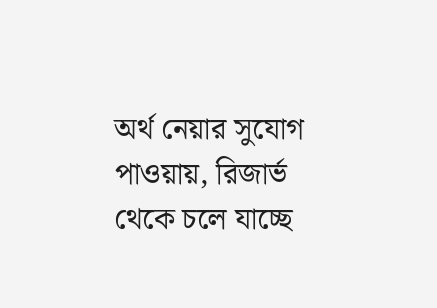অর্থ নেয়ার সুযোগ পাওয়ায়, রিজার্ভ থেকে চলে যাচ্ছে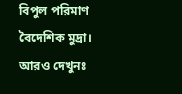বিপুল পরিমাণ বৈদেশিক মুদ্রা।
আরও দেখুনঃ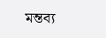মন্তব্য